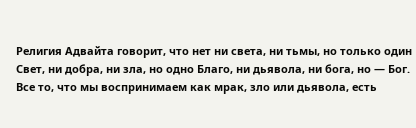Религия Адвайта говорит, что нет ни света, ни тьмы, но только один Свет, ни добра, ни зла, но одно Благо, ни дьявола, ни бога, но — Бог.
Все то, что мы воспринимаем как мрак, зло или дьявола, есть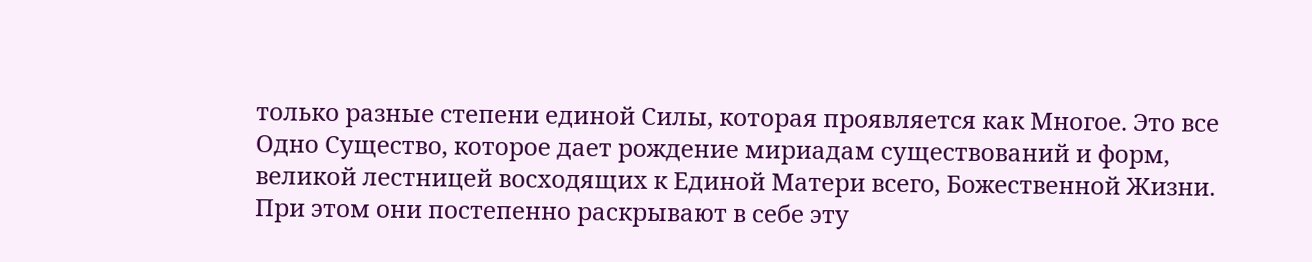только разные степени единой Силы, которая проявляется как Многое. Это все Одно Существо, которое дает рождение мириадам существований и форм, великой лестницей восходящих к Единой Матери всего, Божественной Жизни. При этом они постепенно раскрывают в себе эту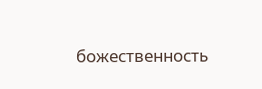божественность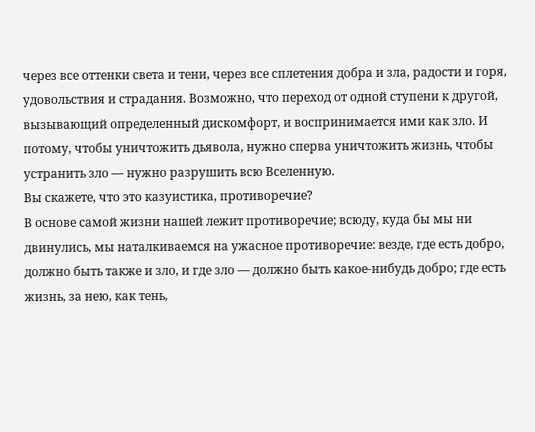через все оттенки света и тени, через все сплетения добра и зла, радости и горя, удовольствия и страдания. Возможно, что переход от одной ступени к другой, вызывающий определенный дискомфорт, и воспринимается ими как зло. И потому, чтобы уничтожить дьявола, нужно сперва уничтожить жизнь, чтобы устранить зло — нужно разрушить всю Вселенную.
Вы скажете, что это казуистика, противоречие?
В основе самой жизни нашей лежит противоречие; всюду, куда бы мы ни двинулись, мы наталкиваемся на ужасное противоречие: везде, где есть добро, должно быть также и зло, и где зло — должно быть какое-нибудь добро; где есть жизнь, за нею, как тень,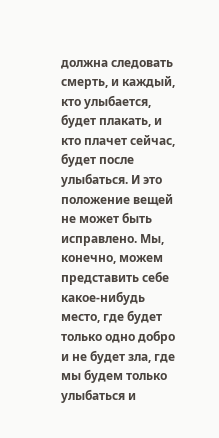должна следовать смерть, и каждый, кто улыбается, будет плакать, и кто плачет сейчас, будет после улыбаться. И это положение вещей не может быть исправлено. Мы, конечно, можем представить себе какое-нибудь место, где будет только одно добро и не будет зла, где мы будем только улыбаться и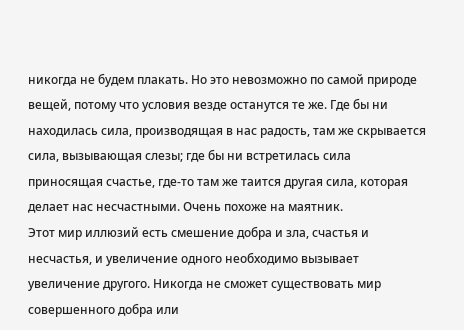никогда не будем плакать. Но это невозможно по самой природе вещей, потому что условия везде останутся те же. Где бы ни находилась сила, производящая в нас радость, там же скрывается сила, вызывающая слезы; где бы ни встретилась сила приносящая счастье, где-то там же таится другая сила, которая делает нас несчастными. Очень похоже на маятник.
Этот мир иллюзий есть смешение добра и зла, счастья и несчастья, и увеличение одного необходимо вызывает увеличение другого. Никогда не сможет существовать мир совершенного добра или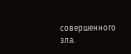совершенного зла.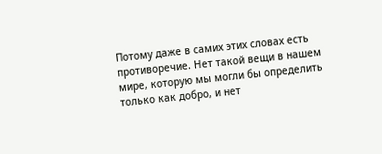Потому даже в самих этих словах есть противоречие. Нет такой вещи в нашем мире, которую мы могли бы определить только как добро, и нет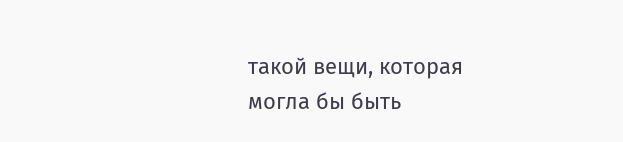такой вещи, которая могла бы быть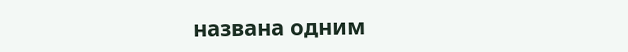названа одним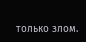только злом.